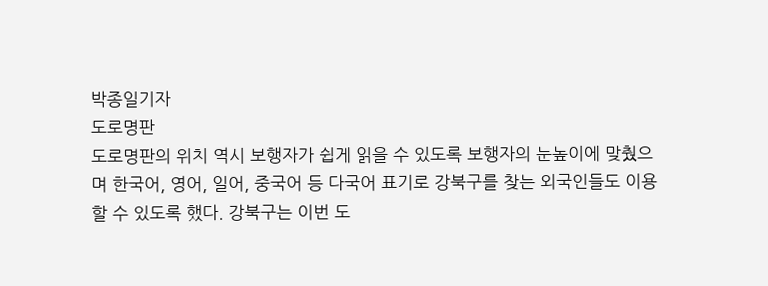박종일기자
도로명판
도로명판의 위치 역시 보행자가 쉽게 읽을 수 있도록 보행자의 눈높이에 맞췄으며 한국어, 영어, 일어, 중국어 등 다국어 표기로 강북구를 찾는 외국인들도 이용할 수 있도록 했다. 강북구는 이번 도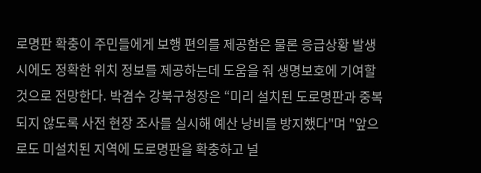로명판 확충이 주민들에게 보행 편의를 제공함은 물론 응급상황 발생 시에도 정확한 위치 정보를 제공하는데 도움을 줘 생명보호에 기여할 것으로 전망한다. 박겸수 강북구청장은 “미리 설치된 도로명판과 중복되지 않도록 사전 현장 조사를 실시해 예산 낭비를 방지했다"며 "앞으로도 미설치된 지역에 도로명판을 확충하고 널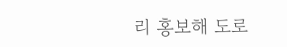리 홍보해 도로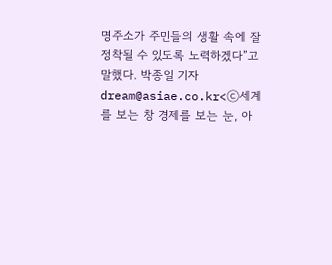명주소가 주민들의 생활 속에 잘 정착될 수 있도록 노력하겠다”고 말했다. 박종일 기자 dream@asiae.co.kr<ⓒ세계를 보는 창 경제를 보는 눈, 아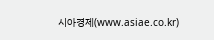시아경제(www.asiae.co.kr)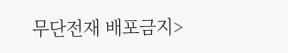무단전재 배포금지>